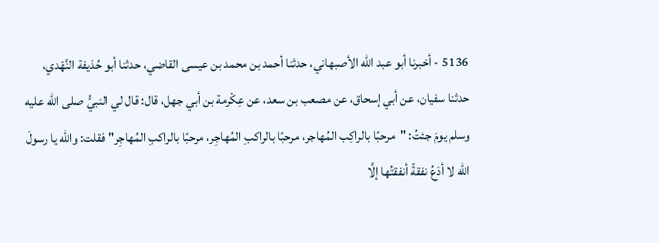5136 - أخبرنا أبو عبد الله الأصبهاني، حدثنا أحمد بن محمد بن عيسى القاضي، حدثنا أبو حُذيفة النَّهْدي، حدثنا سفيان، عن أبي إسحاق، عن مصعب بن سعد، عن عِكْرمة بن أبي جهل، قال: قال لي النبيُّ صلى الله عليه وسلم يومَ جئتُ: "مرحبًا بالراكِب المُهاجر، مرحبًا بالراكبِ المُهاجِر، مرحبًا بالراكبِ المُهاجِر" فقلت: والله يا رسولَ الله لا أدَعُ نفقةً أنفقتُها إلَّا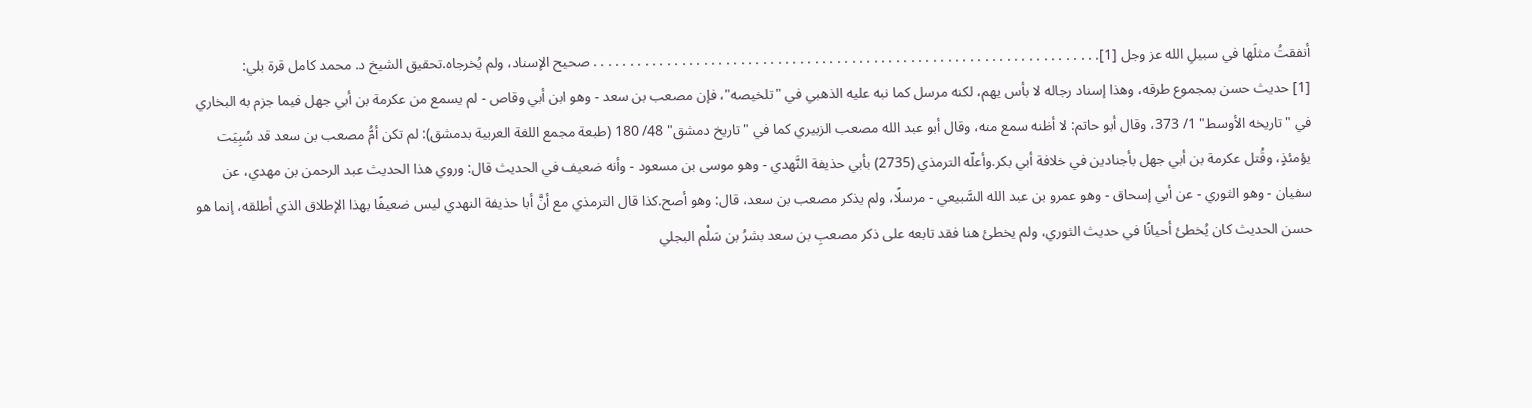أنفقتُ مثلَها في سبيلِ الله عز وجل [1]. . . . . . . . . . . . . . . . . . . . . . . . . . . . . . . . . . . . . . . . . . . . . . . . . . . . . . . . . . . . . . . . . . . . . صحيح الإسناد، ولم يُخرجاه.تحقيق الشيخ د. محمد كامل قرة بلي:
[1] حديث حسن بمجموع طرقه، وهذا إسناد رجاله لا بأس يهم، لكنه مرسل كما نبه عليه الذهبي في "تلخيصه"، فإن مصعب بن سعد - وهو ابن أبي وقاص - لم يسمع من عكرمة بن أبي جهل فيما جزم به البخاري في "تاريخه الأوسط" 1/ 373، وقال أبو حاتم: لا أظنه سمع منه، وقال أبو عبد الله مصعب الزبيري كما في "تاريخ دمشق" 48/ 180 (طبعة مجمع اللغة العربية بدمشق): لم تكن أمُّ مصعب بن سعد قد سُبِيَت يؤمئذٍ، وقُتل عكرمة بن أبي جهل بأجنادين في خلافة أبي بكر.وأعلّه الترمذي (2735) بأبي حذيفة النَّهدي - وهو موسى بن مسعود - وأنه ضعيف في الحديث قال: وروي هذا الحديث عبد الرحمن بن مهدي، عن سفيان - وهو الثوري - عن أبي إسحاق - وهو عمرو بن عبد الله السَّبيعي - مرسلًا، ولم يذكر مصعب بن سعد، قال: وهو أصح.كذا قال الترمذي مع أنَّ أبا حذيفة النهدي ليس ضعيفًا بهذا الإطلاق الذي أطلقه، إنما هو حسن الحديث كان يُخطئ أحيانًا في حديث الثوري، ولم يخطئ هنا فقد تابعه على ذكر مصعبِ بن سعد بشرُ بن سَلْم البجلي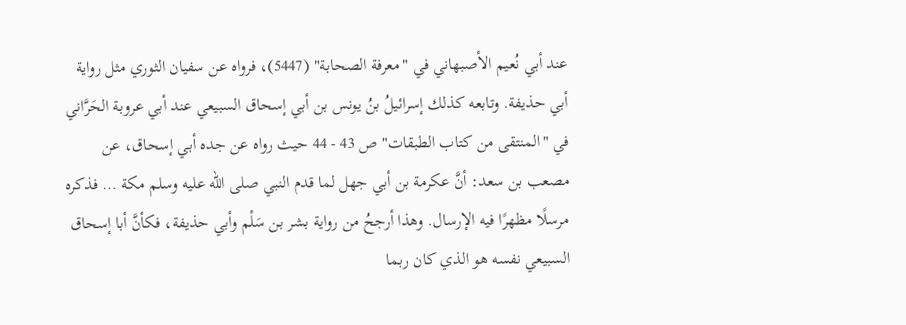عند أبي نُعيم الأصبهاني في "معرفة الصحابة" (5447)، فرواه عن سفيان الثوري مثل رواية أبي حذيفة. وتابعه كذلك إسرائيلُ بنُ يونس بن أبي إسحاق السبيعي عند أبي عروبة الحَرَّاني في "المنتقى من كتاب الطبقات" ص 43 - 44 حيث رواه عن جده أبي إسحاق، عن مصعب بن سعد: أنَّ عكرمة بن أبي جهل لما قدم النبي صلى الله عليه وسلم مكة … فذكره مرسلًا مظهرًا فيه الإرسال. وهذا أرجحُ من رواية بشر بن سَلْم وأبي حذيفة، فكأنَّ أبا إسحاق السبيعي نفسه هو الذي كان ربما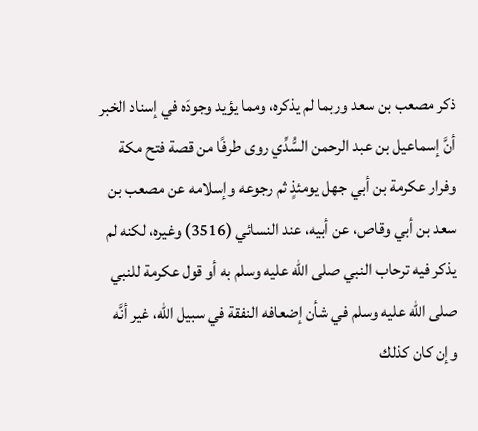ذكر مصعب بن سعد وربما لم يذكره، ومما يؤيد وجودَه في إسناد الخبر أنَّ إسماعيل بن عبد الرحمن السُّدِّي روى طرفًا من قصة فتح مكة وفرار عكرمة بن أبي جهل يومئذٍ ثم رجوعه وإسلامه عن مصعب بن سعد بن أبي وقاص، عن أبيه، عند النسائي (3516) وغيره، لكنه لم يذكر فيه ترحاب النبي صلى الله عليه وسلم به أو قول عكرمة للنبي صلى الله عليه وسلم في شأن إضعافه النفقة في سبيل الله، غير أنَّه وإن كان كذلك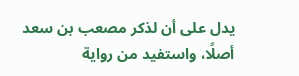يدل على أن لذكر مصعب بن سعد أصلًا، واستفيد من رواية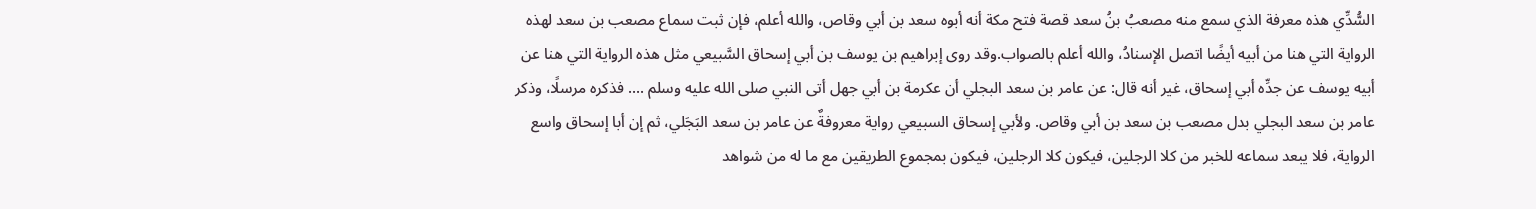السُّدِّي هذه معرفة الذي سمع منه مصعبُ بنُ سعد قصة فتح مكة أنه أبوه سعد بن أبي وقاص، والله أعلم، فإن ثبت سماع مصعب بن سعد لهذه الرواية التي هنا من أبيه أيضًا اتصل الإسنادُ، والله أعلم بالصواب.وقد روى إبراهيم بن يوسف بن أبي إسحاق السَّبيعي مثل هذه الرواية التي هنا عن أبيه يوسف عن جدِّه أبي إسحاق، غير أنه قال: عن عامر بن سعد البجلي أن عكرمة بن أبي جهل أتى النبي صلى الله عليه وسلم .... فذكره مرسلًا، وذكر عامر بن سعد البجلي بدل مصعب بن سعد بن أبي وقاص. ولأبي إسحاق السبيعي رواية معروفةٌ عن عامر بن سعد البَجَلي، ثم إن أبا إسحاق واسع الرواية، فلا يبعد سماعه للخبر من كلا الرجلين، فيكون كلا الرجلين، فيكون بمجموع الطريقين مع ما له من شواهد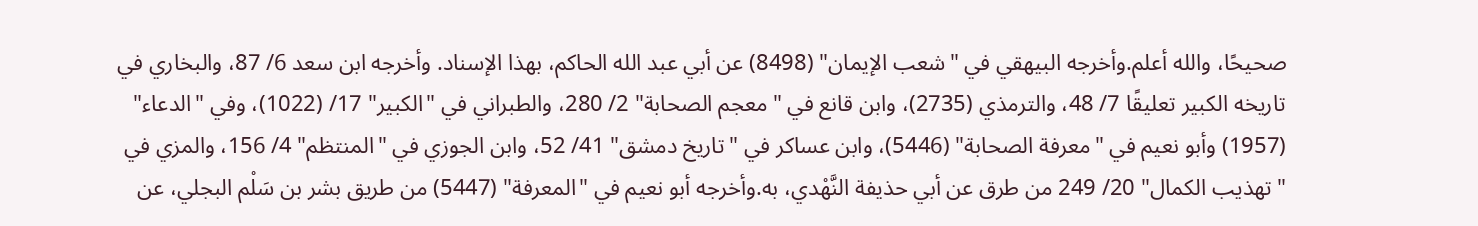صحيحًا، والله أعلم.وأخرجه البيهقي في "شعب الإيمان" (8498) عن أبي عبد الله الحاكم، بهذا الإسناد. وأخرجه ابن سعد 6/ 87، والبخاري في تاريخه الكبير تعليقًا 7/ 48، والترمذي (2735)، وابن قانع في "معجم الصحابة" 2/ 280، والطبراني في "الكبير" 17/ (1022)، وفي "الدعاء" (1957) وأبو نعيم في "معرفة الصحابة" (5446)، وابن عساكر في "تاريخ دمشق" 41/ 52، وابن الجوزي في "المنتظم" 4/ 156، والمزي في "تهذيب الكمال" 20/ 249 من طرق عن أبي حذيفة النَّهْدي، به.وأخرجه أبو نعيم في "المعرفة" (5447) من طريق بشر بن سَلْم البجلي، عن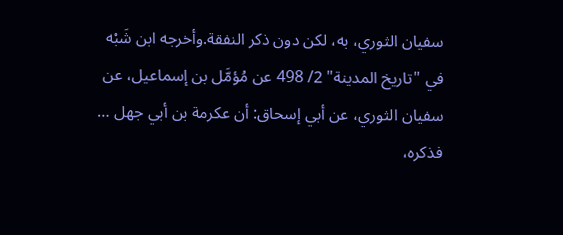سفيان الثوري، به، لكن دون ذكر النفقة.وأخرجه ابن شَبْه في "تاريخ المدينة" 2/ 498 عن مُؤمَّل بن إسماعيل، عن سفيان الثوري، عن أبي إسحاق: أن عكرمة بن أبي جهل … فذكره،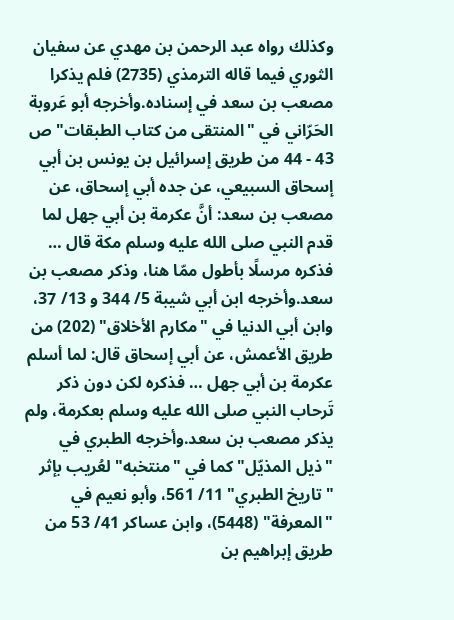وكذلك رواه عبد الرحمن بن مهدي عن سفيان الثوري فيما قاله الترمذي (2735) فلم يذكرا مصعب بن سعد في إسناده.وأخرجه أبو عَروبة الحَرّاني في "المنتقى من كتاب الطبقات" ص 43 - 44 من طريق إسرائيل بن يونس بن أبي إسحاق السبيعي، عن جده أبي إسحاق، عن مصعب بن سعد: أنَّ عكرمة بن أبي جهل لما قدم النبي صلى الله عليه وسلم مكة قال … فذكره مرسلًا بأطول ممّا هنا، وذكر مصعب بن سعد.وأخرجه ابن أبي شيبة 5/ 344 و 13/ 37، وابن أبي الدنيا في "مكارم الأخلاق" (202) من طريق الأعمش، عن أبي إسحاق قال: لما أسلم عكرمة بن أبي جهل … فذكره لكن دون ذكر تَرحاب النبي صلى الله عليه وسلم بعكرمة، ولم يذكر مصعب بن سعد.وأخرجه الطبري في "ذيل المذيّل" كما في "منتخبه" لعُريب بإثر "تاريخ الطبري" 11/ 561، وأبو نعيم في "المعرفة" (5448)، وابن عساكر 41/ 53 من طريق إبراهيم بن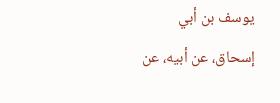يوسف بن أبي إسحاق، عن أبيه، عن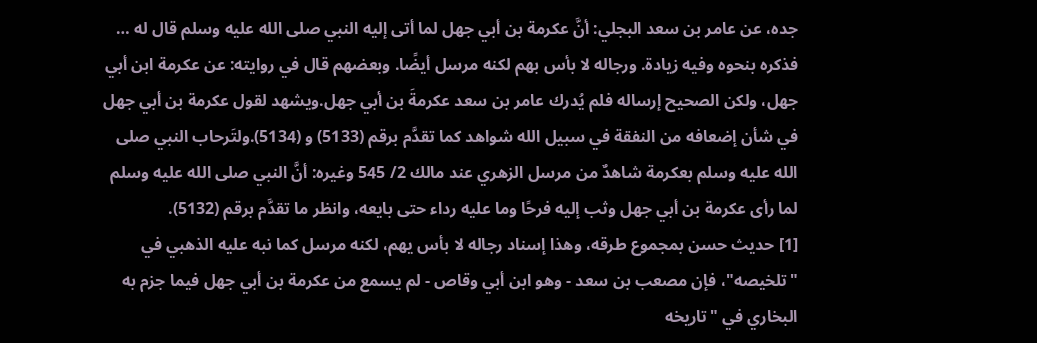جده، عن عامر بن سعد البجلي: أنَّ عكرمة بن أبي جهل لما أتى إليه النبي صلى الله عليه وسلم قال له … فذكره بنحوه وفيه زيادة. ورجاله لا بأس بهم لكنه مرسل أيضًا. وبعضهم قال في روايته: عن عكرمة ابن أبي جهل، ولكن الصحيح إرساله فلم يُدرك عامر بن سعد عكرمةَ بن أبي جهل.ويشهد لقول عكرمة بن أبي جهل في شأن إضعافه من النفقة في سبيل الله شواهد كما تقدَّم برقم (5133) و (5134).ولتَرحاب النبي صلى الله عليه وسلم بعكرمة شاهدٌ من مرسل الزهري عند مالك 2/ 545 وغيره: أنَّ النبي صلى الله عليه وسلم لما رأى عكرمة بن أبي جهل وثب إليه فرحًا وما عليه رداء حتى بايعه، وانظر ما تقدَّم برقم (5132).
[1] حديث حسن بمجموع طرقه، وهذا إسناد رجاله لا بأس يهم، لكنه مرسل كما نبه عليه الذهبي في "تلخيصه"، فإن مصعب بن سعد - وهو ابن أبي وقاص - لم يسمع من عكرمة بن أبي جهل فيما جزم به البخاري في "تاريخه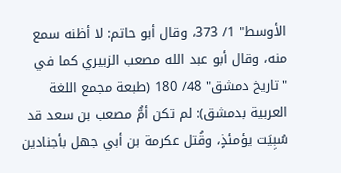الأوسط" 1/ 373، وقال أبو حاتم: لا أظنه سمع منه، وقال أبو عبد الله مصعب الزبيري كما في "تاريخ دمشق" 48/ 180 (طبعة مجمع اللغة العربية بدمشق): لم تكن أمُّ مصعب بن سعد قد سُبِيَت يؤمئذٍ، وقُتل عكرمة بن أبي جهل بأجنادين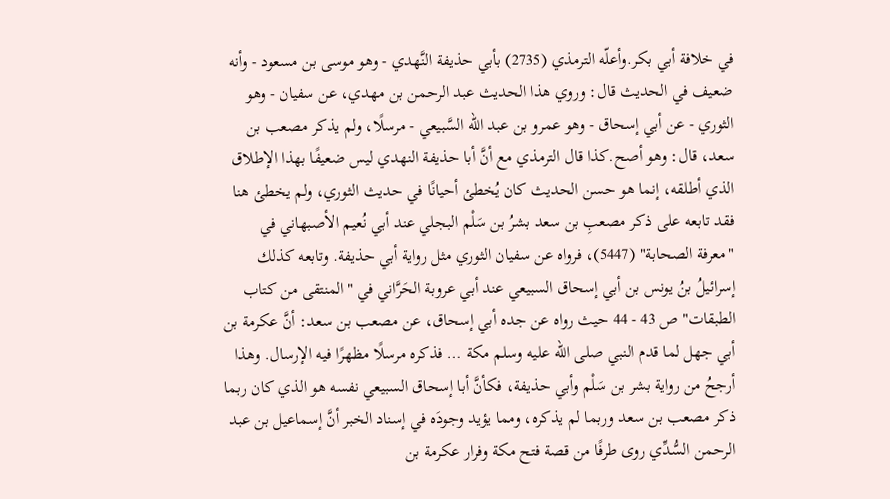في خلافة أبي بكر.وأعلّه الترمذي (2735) بأبي حذيفة النَّهدي - وهو موسى بن مسعود - وأنه ضعيف في الحديث قال: وروي هذا الحديث عبد الرحمن بن مهدي، عن سفيان - وهو الثوري - عن أبي إسحاق - وهو عمرو بن عبد الله السَّبيعي - مرسلًا، ولم يذكر مصعب بن سعد، قال: وهو أصح.كذا قال الترمذي مع أنَّ أبا حذيفة النهدي ليس ضعيفًا بهذا الإطلاق الذي أطلقه، إنما هو حسن الحديث كان يُخطئ أحيانًا في حديث الثوري، ولم يخطئ هنا فقد تابعه على ذكر مصعبِ بن سعد بشرُ بن سَلْم البجلي عند أبي نُعيم الأصبهاني في "معرفة الصحابة" (5447)، فرواه عن سفيان الثوري مثل رواية أبي حذيفة. وتابعه كذلك إسرائيلُ بنُ يونس بن أبي إسحاق السبيعي عند أبي عروبة الحَرَّاني في "المنتقى من كتاب الطبقات" ص 43 - 44 حيث رواه عن جده أبي إسحاق، عن مصعب بن سعد: أنَّ عكرمة بن أبي جهل لما قدم النبي صلى الله عليه وسلم مكة … فذكره مرسلًا مظهرًا فيه الإرسال. وهذا أرجحُ من رواية بشر بن سَلْم وأبي حذيفة، فكأنَّ أبا إسحاق السبيعي نفسه هو الذي كان ربما ذكر مصعب بن سعد وربما لم يذكره، ومما يؤيد وجودَه في إسناد الخبر أنَّ إسماعيل بن عبد الرحمن السُّدِّي روى طرفًا من قصة فتح مكة وفرار عكرمة بن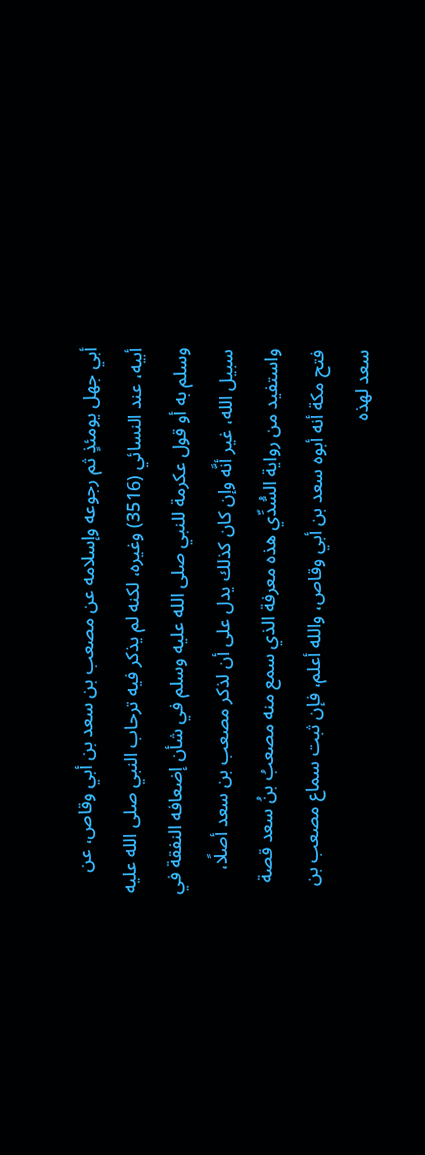أبي جهل يومئذٍ ثم رجوعه وإسلامه عن مصعب بن سعد بن أبي وقاص، عن أبيه، عند النسائي (3516) وغيره، لكنه لم يذكر فيه ترحاب النبي صلى الله عليه وسلم به أو قول عكرمة للنبي صلى الله عليه وسلم في شأن إضعافه النفقة في سبيل الله، غير أنَّه وإن كان كذلك يدل على أن لذكر مصعب بن سعد أصلًا، واستفيد من رواية السُّدِّي هذه معرفة الذي سمع منه مصعبُ بنُ سعد قصة فتح مكة أنه أبوه سعد بن أبي وقاص، والله أعلم، فإن ثبت سماع مصعب بن سعد لهذه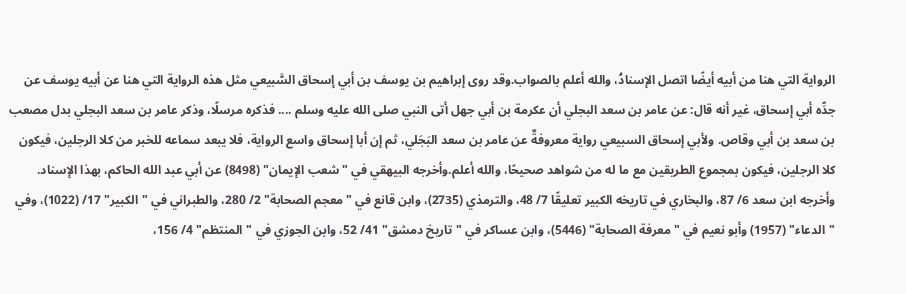الرواية التي هنا من أبيه أيضًا اتصل الإسنادُ، والله أعلم بالصواب.وقد روى إبراهيم بن يوسف بن أبي إسحاق السَّبيعي مثل هذه الرواية التي هنا عن أبيه يوسف عن جدِّه أبي إسحاق، غير أنه قال: عن عامر بن سعد البجلي أن عكرمة بن أبي جهل أتى النبي صلى الله عليه وسلم .... فذكره مرسلًا، وذكر عامر بن سعد البجلي بدل مصعب بن سعد بن أبي وقاص. ولأبي إسحاق السبيعي رواية معروفةٌ عن عامر بن سعد البَجَلي، ثم إن أبا إسحاق واسع الرواية، فلا يبعد سماعه للخبر من كلا الرجلين، فيكون كلا الرجلين، فيكون بمجموع الطريقين مع ما له من شواهد صحيحًا، والله أعلم.وأخرجه البيهقي في "شعب الإيمان" (8498) عن أبي عبد الله الحاكم، بهذا الإسناد. وأخرجه ابن سعد 6/ 87، والبخاري في تاريخه الكبير تعليقًا 7/ 48، والترمذي (2735)، وابن قانع في "معجم الصحابة" 2/ 280، والطبراني في "الكبير" 17/ (1022)، وفي "الدعاء" (1957) وأبو نعيم في "معرفة الصحابة" (5446)، وابن عساكر في "تاريخ دمشق" 41/ 52، وابن الجوزي في "المنتظم" 4/ 156،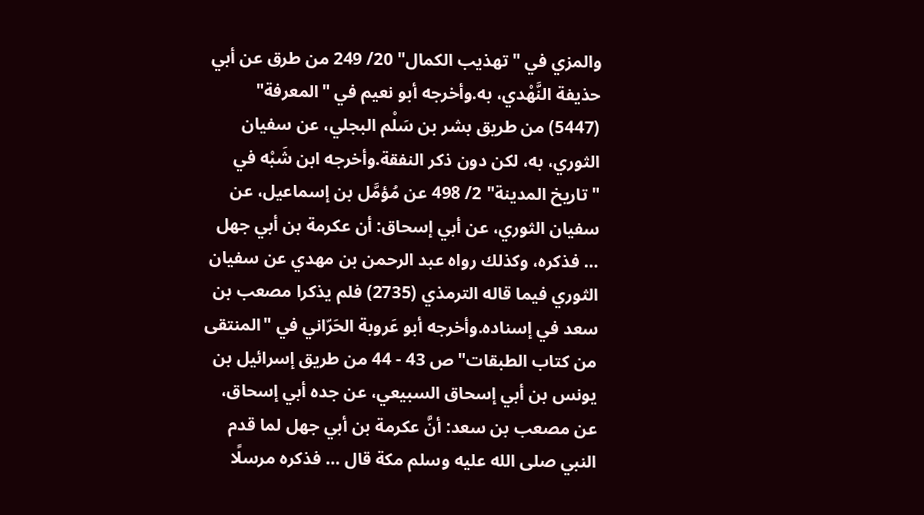والمزي في "تهذيب الكمال" 20/ 249 من طرق عن أبي حذيفة النَّهْدي، به.وأخرجه أبو نعيم في "المعرفة" (5447) من طريق بشر بن سَلْم البجلي، عن سفيان الثوري، به، لكن دون ذكر النفقة.وأخرجه ابن شَبْه في "تاريخ المدينة" 2/ 498 عن مُؤمَّل بن إسماعيل، عن سفيان الثوري، عن أبي إسحاق: أن عكرمة بن أبي جهل … فذكره، وكذلك رواه عبد الرحمن بن مهدي عن سفيان الثوري فيما قاله الترمذي (2735) فلم يذكرا مصعب بن سعد في إسناده.وأخرجه أبو عَروبة الحَرّاني في "المنتقى من كتاب الطبقات" ص 43 - 44 من طريق إسرائيل بن يونس بن أبي إسحاق السبيعي، عن جده أبي إسحاق، عن مصعب بن سعد: أنَّ عكرمة بن أبي جهل لما قدم النبي صلى الله عليه وسلم مكة قال … فذكره مرسلًا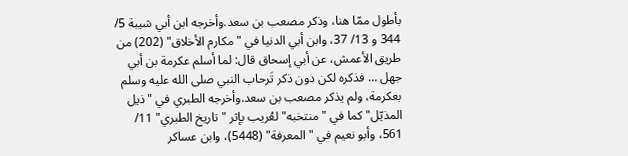بأطول ممّا هنا، وذكر مصعب بن سعد.وأخرجه ابن أبي شيبة 5/ 344 و 13/ 37، وابن أبي الدنيا في "مكارم الأخلاق" (202) من طريق الأعمش، عن أبي إسحاق قال: لما أسلم عكرمة بن أبي جهل … فذكره لكن دون ذكر تَرحاب النبي صلى الله عليه وسلم بعكرمة، ولم يذكر مصعب بن سعد.وأخرجه الطبري في "ذيل المذيّل" كما في "منتخبه" لعُريب بإثر "تاريخ الطبري" 11/ 561، وأبو نعيم في "المعرفة" (5448)، وابن عساكر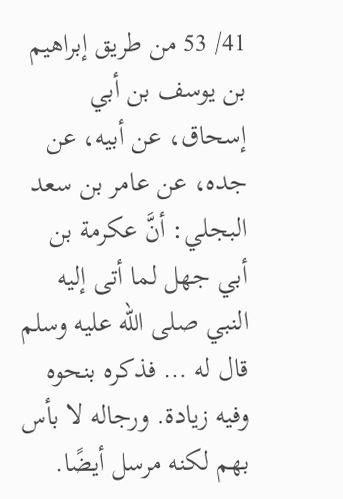41/ 53 من طريق إبراهيم بن يوسف بن أبي إسحاق، عن أبيه، عن جده، عن عامر بن سعد البجلي: أنَّ عكرمة بن أبي جهل لما أتى إليه النبي صلى الله عليه وسلم قال له … فذكره بنحوه وفيه زيادة. ورجاله لا بأس بهم لكنه مرسل أيضًا.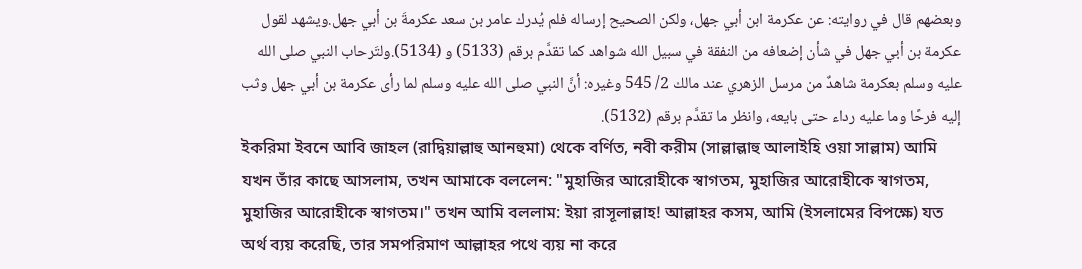وبعضهم قال في روايته: عن عكرمة ابن أبي جهل، ولكن الصحيح إرساله فلم يُدرك عامر بن سعد عكرمةَ بن أبي جهل.ويشهد لقول عكرمة بن أبي جهل في شأن إضعافه من النفقة في سبيل الله شواهد كما تقدَّم برقم (5133) و (5134).ولتَرحاب النبي صلى الله عليه وسلم بعكرمة شاهدٌ من مرسل الزهري عند مالك 2/ 545 وغيره: أنَّ النبي صلى الله عليه وسلم لما رأى عكرمة بن أبي جهل وثب إليه فرحًا وما عليه رداء حتى بايعه، وانظر ما تقدَّم برقم (5132).
ইকরিমা ইবনে আবি জাহল (রাদ্বিয়াল্লাহু আনহুমা) থেকে বর্ণিত, নবী করীম (সাল্লাল্লাহু আলাইহি ওয়া সাল্লাম) আমি যখন তাঁর কাছে আসলাম, তখন আমাকে বললেন: "মুহাজির আরোহীকে স্বাগতম, মুহাজির আরোহীকে স্বাগতম, মুহাজির আরোহীকে স্বাগতম।" তখন আমি বললাম: ইয়া রাসূলাল্লাহ! আল্লাহর কসম, আমি (ইসলামের বিপক্ষে) যত অর্থ ব্যয় করেছি, তার সমপরিমাণ আল্লাহর পথে ব্যয় না করে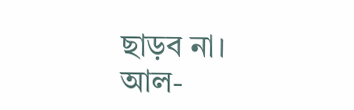ছাড়ব না।
আল-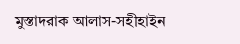মুস্তাদরাক আলাস-সহীহাইন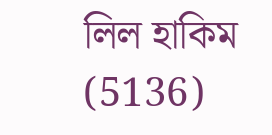লিল হাকিম (5136)